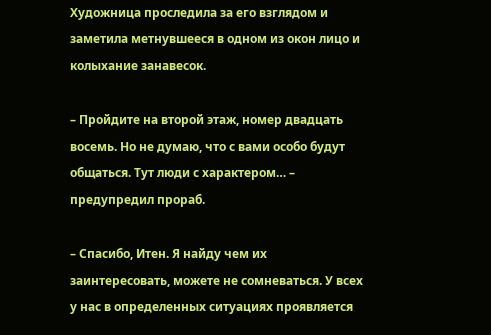Художница проследила за его взглядом и заметила метнувшееся в одном из окон лицо и колыхание занавесок.

– Пройдите на второй этаж, номер двадцать восемь. Но не думаю, что с вами особо будут общаться. Тут люди с характером… – предупредил прораб.

– Спасибо, Итен. Я найду чем их заинтересовать, можете не сомневаться. У всех у нас в определенных ситуациях проявляется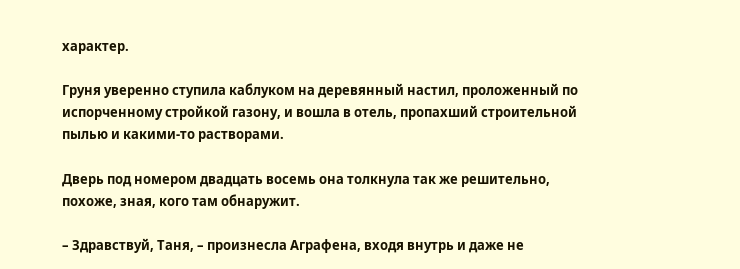характер.

Груня уверенно ступила каблуком на деревянный настил, проложенный по испорченному стройкой газону, и вошла в отель, пропахший строительной пылью и какими-то растворами.

Дверь под номером двадцать восемь она толкнула так же решительно, похоже, зная, кого там обнаружит.

– Здравствуй, Таня, – произнесла Аграфена, входя внутрь и даже не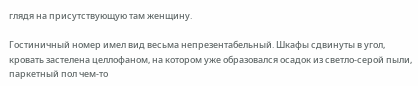глядя на присутствующую там женщину.

Гостиничный номер имел вид весьма непрезентабельный. Шкафы сдвинуты в угол, кровать застелена целлофаном, на котором уже образовался осадок из светло-серой пыли, паркетный пол чем-то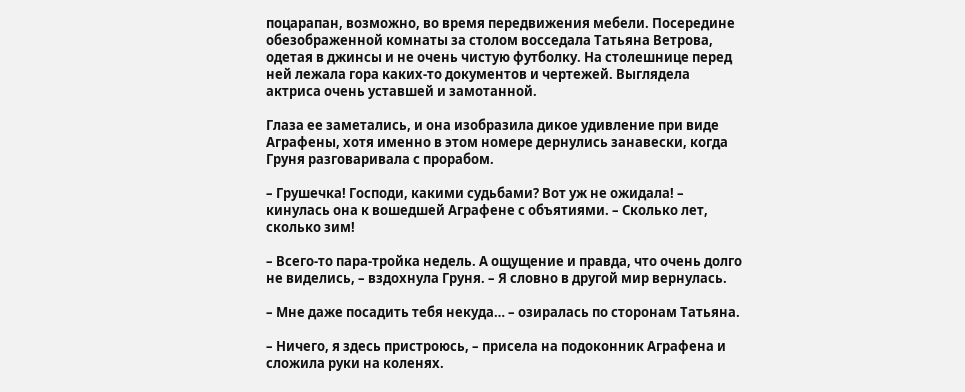поцарапан, возможно, во время передвижения мебели. Посередине обезображенной комнаты за столом восседала Татьяна Ветрова, одетая в джинсы и не очень чистую футболку. На столешнице перед ней лежала гора каких-то документов и чертежей. Выглядела актриса очень уставшей и замотанной.

Глаза ее заметались, и она изобразила дикое удивление при виде Аграфены, хотя именно в этом номере дернулись занавески, когда Груня разговаривала с прорабом.

– Грушечка! Господи, какими судьбами? Вот уж не ожидала! – кинулась она к вошедшей Аграфене с объятиями. – Сколько лет, сколько зим!

– Всего-то пара-тройка недель. А ощущение и правда, что очень долго не виделись, – вздохнула Груня. – Я словно в другой мир вернулась.

– Мне даже посадить тебя некуда… – озиралась по сторонам Татьяна.

– Ничего, я здесь пристроюсь, – присела на подоконник Аграфена и сложила руки на коленях.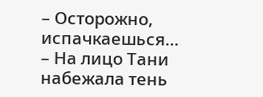– Осторожно, испачкаешься… – На лицо Тани набежала тень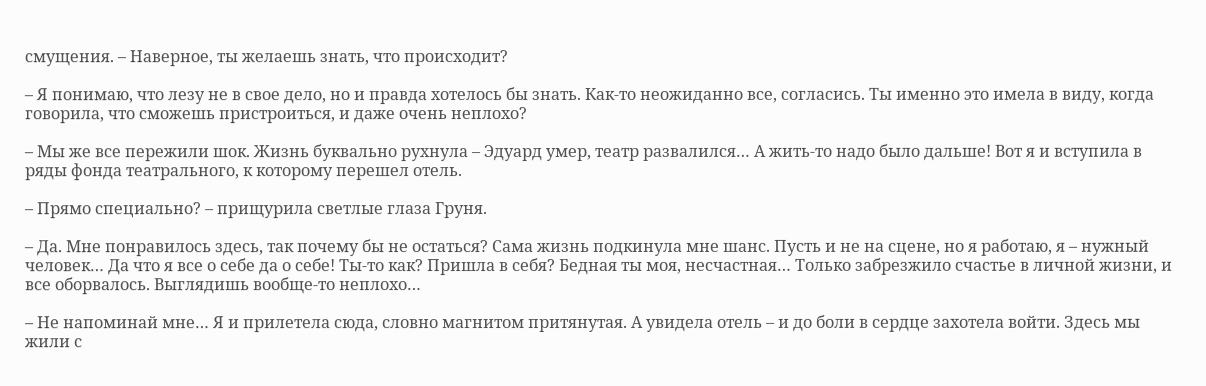смущения. – Наверное, ты желаешь знать, что происходит?

– Я понимаю, что лезу не в свое дело, но и правда хотелось бы знать. Как-то неожиданно все, согласись. Ты именно это имела в виду, когда говорила, что сможешь пристроиться, и даже очень неплохо?

– Мы же все пережили шок. Жизнь буквально рухнула – Эдуард умер, театр развалился… А жить-то надо было дальше! Вот я и вступила в ряды фонда театрального, к которому перешел отель.

– Прямо специально? – прищурила светлые глаза Груня.

– Да. Мне понравилось здесь, так почему бы не остаться? Сама жизнь подкинула мне шанс. Пусть и не на сцене, но я работаю, я – нужный человек… Да что я все о себе да о себе! Ты-то как? Пришла в себя? Бедная ты моя, несчастная… Только забрезжило счастье в личной жизни, и все оборвалось. Выглядишь вообще-то неплохо…

– Не напоминай мне… Я и прилетела сюда, словно магнитом притянутая. А увидела отель – и до боли в сердце захотела войти. Здесь мы жили с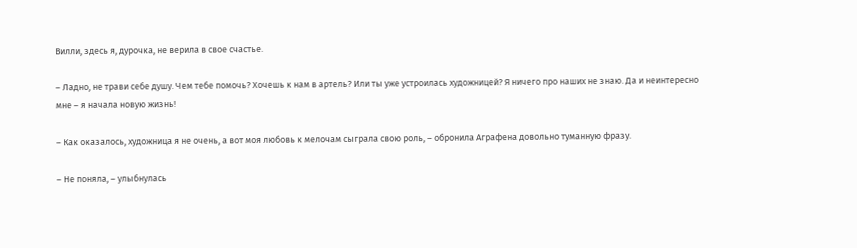Вилли, здесь я, дурочка, не верила в свое счастье.

– Ладно, не трави себе душу. Чем тебе помочь? Хочешь к нам в артель? Или ты уже устроилась художницей? Я ничего про наших не знаю. Да и неинтересно мне – я начала новую жизнь!

– Как оказалось, художница я не очень, а вот моя любовь к мелочам сыграла свою роль, – обронила Аграфена довольно туманную фразу.

– Не поняла, – улыбнулась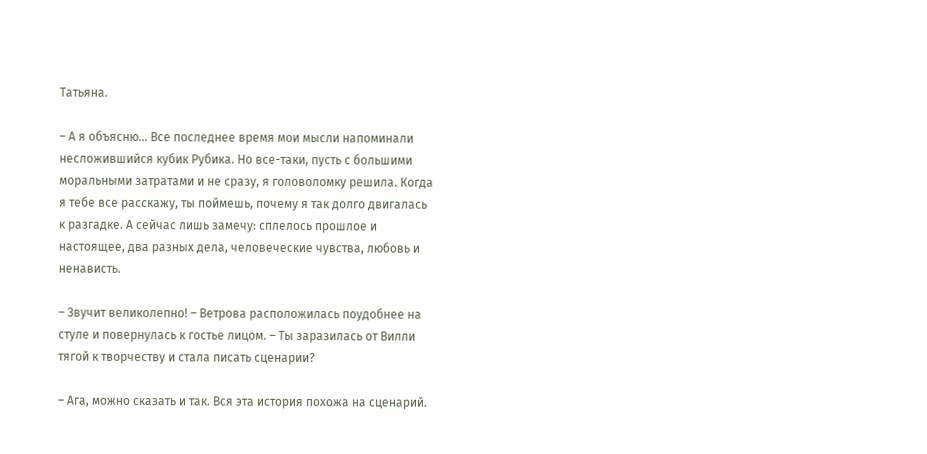Татьяна.

– А я объясню… Все последнее время мои мысли напоминали несложившийся кубик Рубика. Но все-таки, пусть с большими моральными затратами и не сразу, я головоломку решила. Когда я тебе все расскажу, ты поймешь, почему я так долго двигалась к разгадке. А сейчас лишь замечу: сплелось прошлое и настоящее, два разных дела, человеческие чувства, любовь и ненависть.

– Звучит великолепно! – Ветрова расположилась поудобнее на стуле и повернулась к гостье лицом. – Ты заразилась от Вилли тягой к творчеству и стала писать сценарии?

– Ага, можно сказать и так. Вся эта история похожа на сценарий.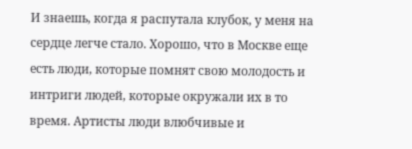И знаешь, когда я распутала клубок, у меня на сердце легче стало. Хорошо, что в Москве еще есть люди, которые помнят свою молодость и интриги людей, которые окружали их в то время. Артисты люди влюбчивые и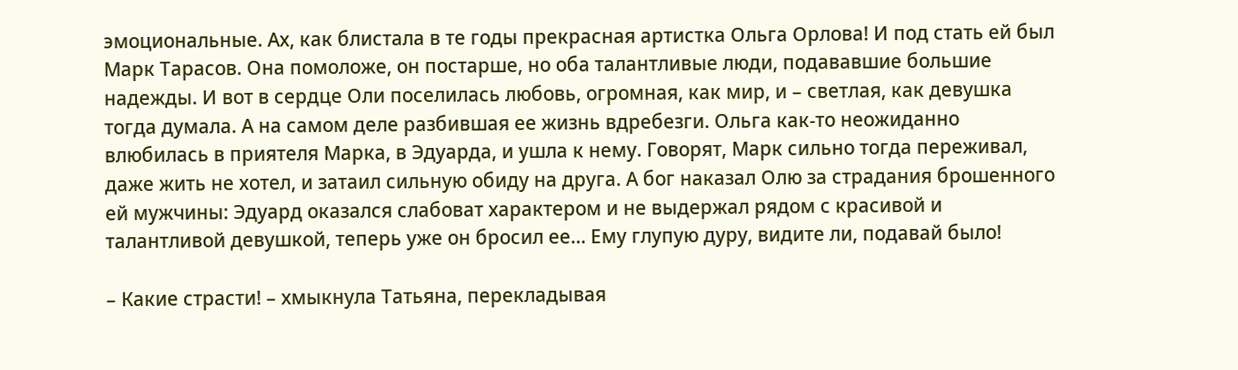эмоциональные. Ах, как блистала в те годы прекрасная артистка Ольга Орлова! И под стать ей был Марк Тарасов. Она помоложе, он постарше, но оба талантливые люди, подававшие большие надежды. И вот в сердце Оли поселилась любовь, огромная, как мир, и – светлая, как девушка тогда думала. А на самом деле разбившая ее жизнь вдребезги. Ольга как-то неожиданно влюбилась в приятеля Марка, в Эдуарда, и ушла к нему. Говорят, Марк сильно тогда переживал, даже жить не хотел, и затаил сильную обиду на друга. А бог наказал Олю за страдания брошенного ей мужчины: Эдуард оказался слабоват характером и не выдержал рядом с красивой и талантливой девушкой, теперь уже он бросил ее… Ему глупую дуру, видите ли, подавай было!

– Какие страсти! – хмыкнула Татьяна, перекладывая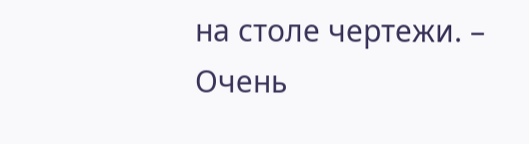на столе чертежи. – Очень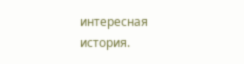интересная история.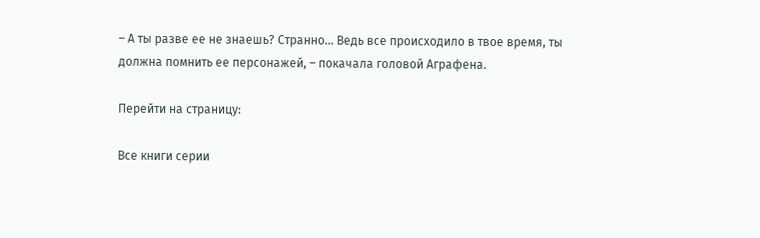– А ты разве ее не знаешь? Странно… Ведь все происходило в твое время, ты должна помнить ее персонажей, – покачала головой Аграфена.

Перейти на страницу:

Все книги серии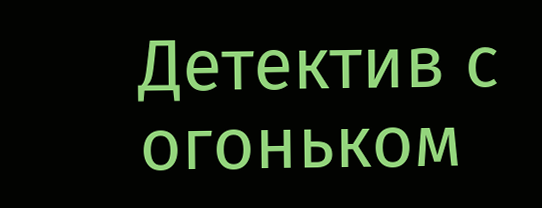Детектив с огоньком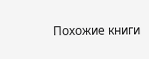Похожие книги